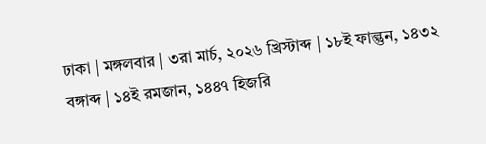ঢাকা | মঙ্গলবার | ৩রা মার্চ, ২০২৬ খ্রিস্টাব্দ | ১৮ই ফাল্গুন, ১৪৩২ বঙ্গাব্দ | ১৪ই রমজান, ১৪৪৭ হিজরি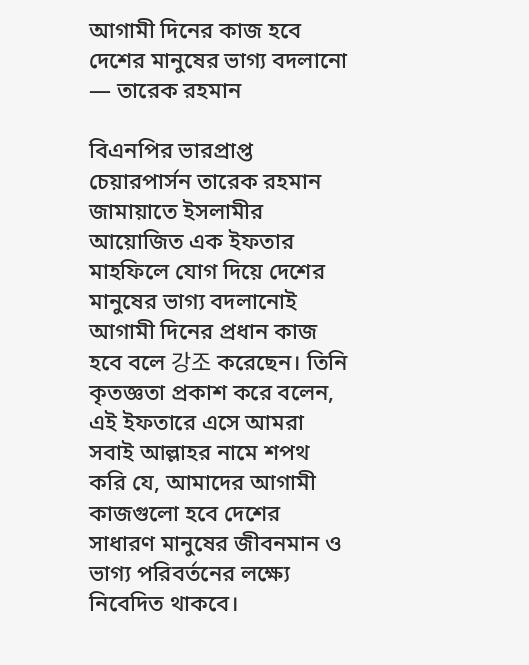আগামী দিনের কাজ হবে দেশের মানুষের ভাগ্য বদলানো — তারেক রহমান

বিএনপির ভারপ্রাপ্ত চেয়ারপার্সন তারেক রহমান জামায়াতে ইসলামীর আয়োজিত এক ইফতার মাহফিলে যোগ দিয়ে দেশের মানুষের ভাগ্য বদলানোই আগামী দিনের প্রধান কাজ হবে বলে 강조 করেছেন। তিনি কৃতজ্ঞতা প্রকাশ করে বলেন, এই ইফতারে এসে আমরা সবাই আল্লাহর নামে শপথ করি যে, আমাদের আগামী কাজগুলো হবে দেশের সাধারণ মানুষের জীবনমান ও ভাগ্য পরিবর্তনের লক্ষ্যে নিবেদিত থাকবে।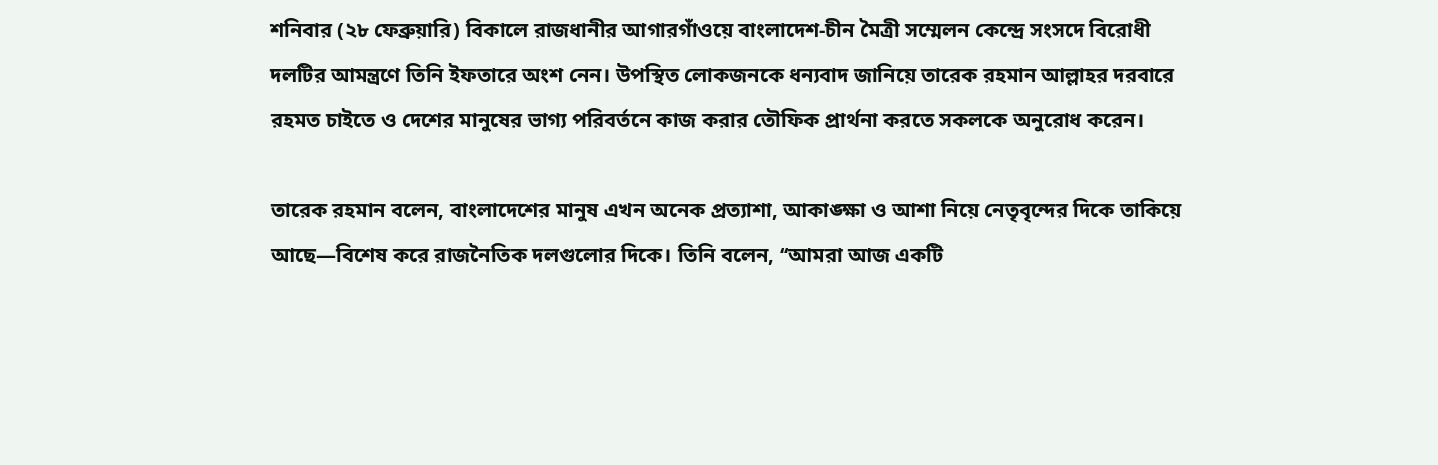শনিবার (২৮ ফেব্রুয়ারি) বিকালে রাজধানীর আগারগাঁওয়ে বাংলাদেশ-চীন মৈত্রী সম্মেলন কেন্দ্রে সংসদে বিরোধী দলটির আমন্ত্রণে তিনি ইফতারে অংশ নেন। উপস্থিত লোকজনকে ধন্যবাদ জানিয়ে তারেক রহমান আল্লাহর দরবারে রহমত চাইতে ও দেশের মানুষের ভাগ্য পরিবর্তনে কাজ করার তৌফিক প্রার্থনা করতে সকলকে অনুরোধ করেন।

তারেক রহমান বলেন, বাংলাদেশের মানুষ এখন অনেক প্রত্যাশা, আকাঙ্ক্ষা ও আশা নিয়ে নেতৃবৃন্দের দিকে তাকিয়ে আছে—বিশেষ করে রাজনৈতিক দলগুলোর দিকে। তিনি বলেন, ‘‘আমরা আজ একটি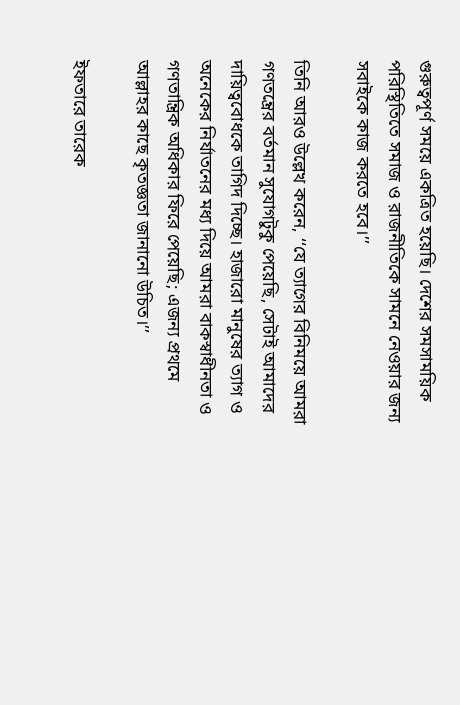গুরুত্বপূর্ণ সময়ে একত্রিত হয়েছি। দেশের সমসাময়িক পরিস্থিতিতে সমাজ ও রাজনীতিকে সামনে নেওয়ার জন্য সবাইকে কাজ করতে হবে।’’

তিনি আরও উল্লেখ করেন, ‘‘যে ত্যাগের বিনিময়ে আমরা গণতন্ত্রের বর্তমান সুযোগটুকু পেয়েছি, সেটাই আমাদের দায়িত্ববোধকে তাগিদ দিচ্ছে। হাজারো মানুষের ত্যাগ ও অনেকের নির্যাতনের মধ্য দিয়ে আমরা বাকস্বাধীনতা ও গণতান্ত্রিক অধিকার ফিরে পেয়েছি; এজন্য প্রথমে আল্লাহর কাছে কৃতজ্ঞতা জানানো উচিত।’’

ইফতারে তারেক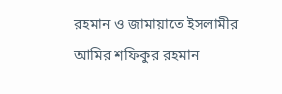রহমান ও জামায়াতে ইসলামীর আমির শফিকুর রহমান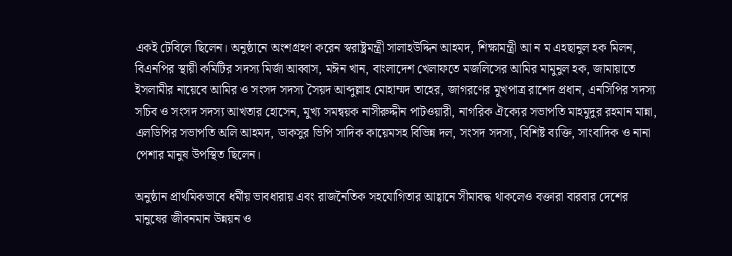একই টেবিলে ছিলেন। অনুষ্ঠানে অংশগ্রহণ করেন স্বরাষ্ট্রমন্ত্রী সালাহউদ্দিন আহমদ, শিক্ষামন্ত্রী আ ন ম এহছানুল হক মিলন, বিএনপির স্থায়ী কমিটির সদস্য মির্জা আব্বাস, মঈন খান, বাংলাদেশ খেলাফতে মজলিসের আমির মামুনুল হক, জামায়াতে ইসলামীর নায়েবে আমির ও সংসদ সদস্য সৈয়দ আব্দুল্লাহ মোহাম্মদ তাহের, জাগরণের মুখপাত্র রাশেদ প্রধান, এনসিপির সদস্য সচিব ও সংসদ সদস্য আখতার হোসেন, মুখ্য সমন্বয়ক নাসীরুদ্দীন পাটওয়ারী, নাগরিক ঐক্যের সভাপতি মাহমুদুর রহমান মান্না, এলডিপির সভাপতি অলি আহমদ, ডাকসুর ভিপি সাদিক কায়েমসহ বিভিন্ন দল, সংসদ সদস্য, বিশিষ্ট ব্যক্তি, সাংবাদিক ও নানা পেশার মানুষ উপস্থিত ছিলেন।

অনুষ্ঠান প্রাথমিকভাবে ধর্মীয় ভাবধারায় এবং রাজনৈতিক সহযোগিতার আহ্বানে সীমাবদ্ধ থাকলেও বক্তারা বারবার দেশের মানুষের জীবনমান উন্নয়ন ও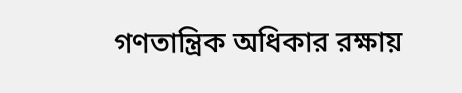গণতান্ত্রিক অধিকার রক্ষায়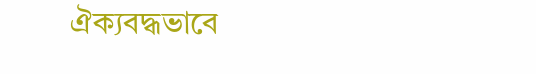ঐক্যবদ্ধভাবে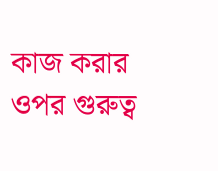কাজ করার ওপর গুরুত্ব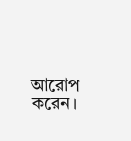আরোপ করেন।